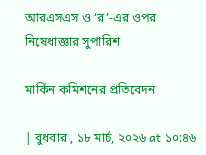আরএসএস ও ‘র’-এর ওপর নিষেধাজ্ঞার সুপারিশ

মার্কিন কমিশনের প্রতিবেদন

| বুধবার , ১৮ মার্চ, ২০২৬ at ১০:৪৬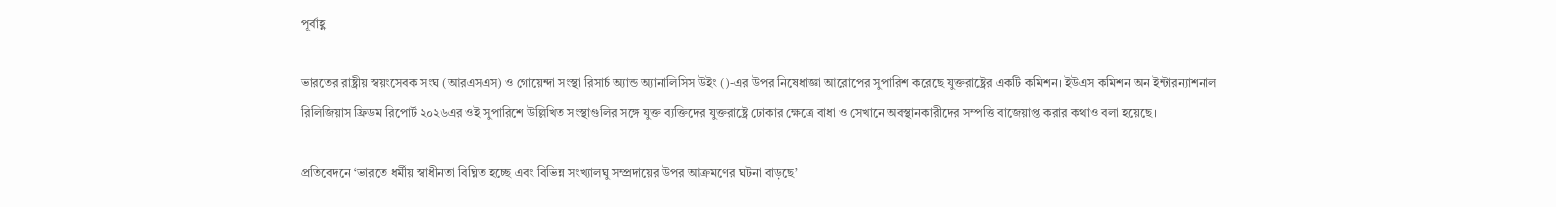পূর্বাহ্ণ

ভারতের রাষ্ট্রীয় স্বয়ংসেবক সংঘ (আরএসএস) ও গোয়েন্দা সংস্থা রিসার্চ অ্যান্ড অ্যানালিসিস উইং ()-এর উপর নিষেধাজ্ঞা আরোপের সুপারিশ করেছে যুক্তরাষ্ট্রের একটি কমিশন। ইউএস কমিশন অন ইন্টারন্যাশনাল রিলিজিয়াস ফ্রিডম রিপোর্ট ২০২৬এর ওই সুপারিশে উল্লিখিত সংস্থাগুলির সঙ্গে যুক্ত ব্যক্তিদের যুক্তরাষ্ট্রে ঢোকার ক্ষেত্রে বাধা ও সেখানে অবস্থানকারীদের সম্পত্তি বাজেয়াপ্ত করার কথাও বলা হয়েছে।

প্রতিবেদনে ‘ভারতে ধর্মীয় স্বাধীনতা বিঘ্নিত হচ্ছে এবং বিভিন্ন সংখ্যালঘু সম্প্রদায়ের উপর আক্রমণের ঘটনা বাড়ছে’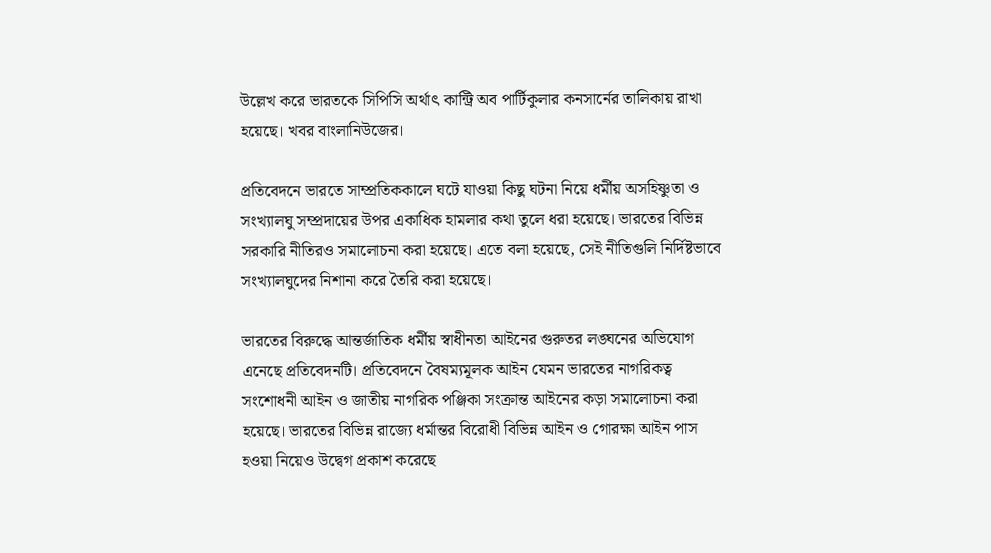উল্লেখ করে ভারতকে সিপিসি অর্থাৎ কান্ট্রি অব পার্টিকুলার কনসার্নের তালিকায় রাখা হয়েছে। খবর বাংলানিউজের।

প্রতিবেদনে ভারতে সাম্প্রতিককালে ঘটে যাওয়া কিছু ঘটনা নিয়ে ধর্মীয় অসহিষ্ণুতা ও সংখ্যালঘু সম্প্রদায়ের উপর একাধিক হামলার কথা তুলে ধরা হয়েছে। ভারতের বিভিন্ন সরকারি নীতিরও সমালোচনা করা হয়েছে। এতে বলা হয়েছে, সেই নীতিগুলি নির্দিষ্টভাবে সংখ্যালঘুদের নিশানা করে তৈরি করা হয়েছে।

ভারতের বিরুদ্ধে আন্তর্জাতিক ধর্মীয় স্বাধীনতা আইনের গুরুতর লঙ্ঘনের অভিযোগ এনেছে প্রতিবেদনটি। প্রতিবেদনে বৈষম্যমূলক আইন যেমন ভারতের নাগরিকত্ব সংশোধনী আইন ও জাতীয় নাগরিক পঞ্জিকা সংক্রান্ত আইনের কড়া সমালোচনা করা হয়েছে। ভারতের বিভিন্ন রাজ্যে ধর্মান্তর বিরোধী বিভিন্ন আইন ও গোরক্ষা আইন পাস হওয়া নিয়েও উদ্বেগ প্রকাশ করেছে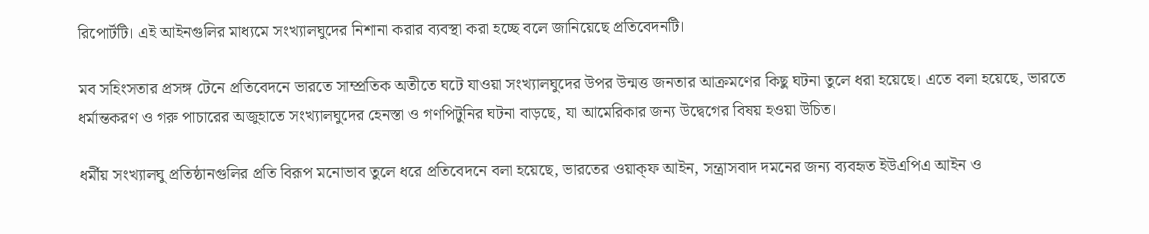রিপোর্টটি। এই আইনগুলির মাধ্যমে সংখ্যালঘুদের নিশানা করার ব্যবস্থা করা হচ্ছে বলে জানিয়েছে প্রতিবেদনটি।

মব সহিংসতার প্রসঙ্গ টেনে প্রতিবেদনে ভারতে সাম্প্রতিক অতীতে ঘটে যাওয়া সংখ্যালঘুদের উপর উন্মত্ত জনতার আক্রমণের কিছু ঘটনা তুলে ধরা হয়েছে। এতে বলা হয়েছে, ভারতে ধর্মান্তকরণ ও গরু পাচারের অজুহাতে সংখ্যালঘুদের হেনস্তা ও গণপিটুনির ঘটনা বাড়ছে, যা আমেরিকার জন্য উদ্বেগের বিষয় হওয়া উচিত।

ধর্মীয় সংখ্যালঘু প্রতিষ্ঠানগুলির প্রতি বিরূপ মনোভাব তুলে ধরে প্রতিবেদনে বলা হয়েছে, ভারতের ওয়াক্‌ফ আইন, সন্ত্রাসবাদ দমনের জন্য ব্যবহৃত ইউএপিএ আইন ও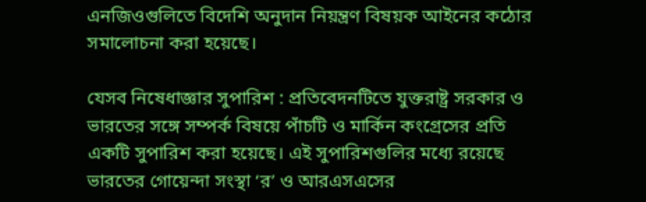এনজিওগুলিতে বিদেশি অনুদান নিয়ন্ত্রণ বিষয়ক আইনের কঠোর সমালোচনা করা হয়েছে।

যেসব নিষেধাজ্ঞার সুপারিশ : প্রতিবেদনটিতে যুক্তরাষ্ট্র সরকার ও ভারতের সঙ্গে সম্পর্ক বিষয়ে পাঁচটি ও মার্কিন কংগ্রেসের প্রতি একটি সুপারিশ করা হয়েছে। এই সুপারিশগুলির মধ্যে রয়েছে ভারতের গোয়েন্দা সংস্থা ‘র’ ও আরএসএসের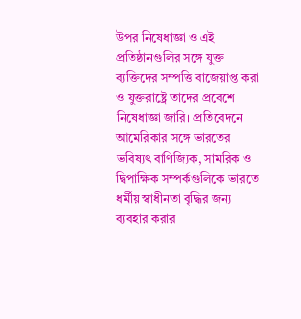উপর নিষেধাজ্ঞা ও এই প্রতিষ্ঠানগুলির সঙ্গে যুক্ত ব্যক্তিদের সম্পত্তি বাজেয়াপ্ত করা ও যুক্তরাষ্ট্রে তাদের প্রবেশে নিষেধাজ্ঞা জারি। প্রতিবেদনে আমেরিকার সঙ্গে ভারতের ভবিষ্যৎ বাণিজ্যিক, সামরিক ও দ্বিপাক্ষিক সম্পর্কগুলিকে ভারতে ধর্মীয় স্বাধীনতা বৃদ্ধির জন্য ব্যবহার করার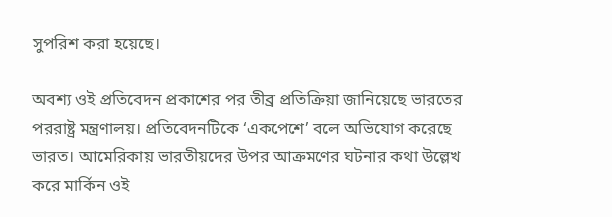সুপরিশ করা হয়েছে।

অবশ্য ওই প্রতিবেদন প্রকাশের পর তীব্র প্রতিক্রিয়া জানিয়েছে ভারতের পররাষ্ট্র মন্ত্রণালয়। প্রতিবেদনটিকে ‘একপেশে’ বলে অভিযোগ করেছে ভারত। আমেরিকায় ভারতীয়দের উপর আক্রমণের ঘটনার কথা উল্লেখ করে মার্কিন ওই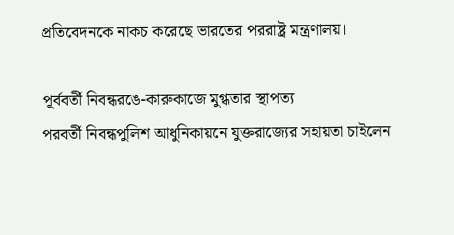প্রতিবেদনকে নাকচ করেছে ভারতের পররাষ্ট্র মন্ত্রণালয়।

পূর্ববর্তী নিবন্ধরঙে-কারুকাজে মুগ্ধতার স্থাপত্য
পরবর্তী নিবন্ধপুলিশ আধুনিকায়নে যুক্তরাজ্যের সহায়তা চাইলেন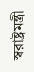স্বরাষ্ট্রমন্ত্রী